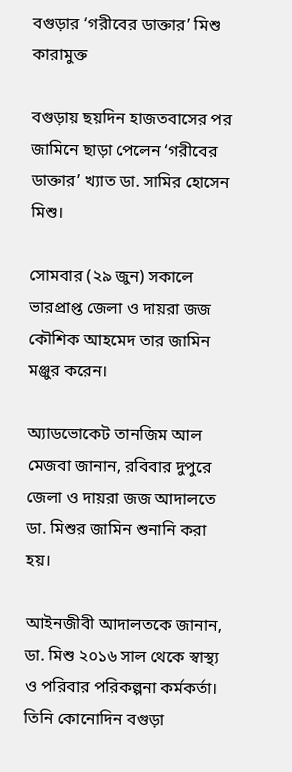বগুড়ার ‘গরীবের ডাক্তার’ মিশু কারামুক্ত

বগুড়ায় ছয়দিন হাজতবাসের পর জামিনে ছাড়া পেলেন ‘গরীবের ডাক্তার’ খ্যাত ডা. সামির হোসেন মিশু।

সোমবার (২৯ জুন) সকালে ভারপ্রাপ্ত জেলা ও দায়রা জজ কৌশিক আহমেদ তার জামিন মঞ্জুর করেন।

অ্যাডভোকেট তানজিম আল মেজবা জানান, রবিবার দুপুরে জেলা ও দায়রা জজ আদালতে ডা. মিশুর জামিন শুনানি করা হয়।

আইনজীবী আদালতকে জানান, ডা. মিশু ২০১৬ সাল থেকে স্বাস্থ্য ও পরিবার পরিকল্পনা কর্মকর্তা। তিনি কোনোদিন বগুড়া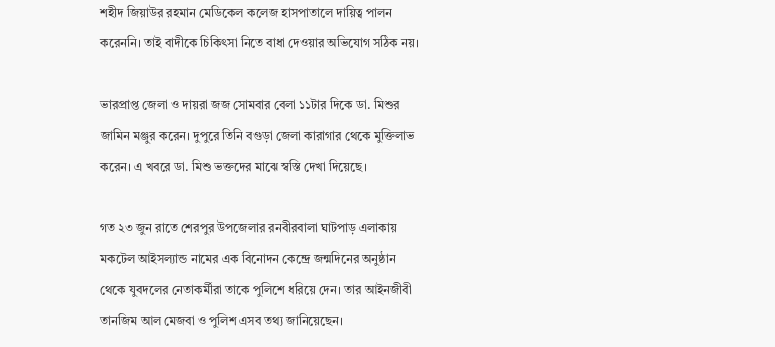শহীদ জিয়াউর রহমান মেডিকেল কলেজ হাসপাতালে দায়িত্ব পালন করেননি। তাই বাদীকে চিকিৎসা নিতে বাধা দেওয়ার অভিযোগ সঠিক নয়।

ভারপ্রাপ্ত জেলা ও দায়রা জজ সোমবার বেলা ১১টার দিকে ডা. মিশুর জামিন মঞ্জুর করেন। দুপুরে তিনি বগুড়া জেলা কারাগার থেকে মুক্তিলাভ করেন। এ খবরে ডা. মিশু ভক্তদের মাঝে স্বস্তি দেখা দিয়েছে।

গত ২৩ জুন রাতে শেরপুর উপজেলার রনবীরবালা ঘাটপাড় এলাকায় মকটেল আইসল্যান্ড নামের এক বিনোদন কেন্দ্রে জন্মদিনের অনুষ্ঠান থেকে যুবদলের নেতাকর্মীরা তাকে পুলিশে ধরিয়ে দেন। তার আইনজীবী তানজিম আল মেজবা ও পুলিশ এসব তথ্য জানিয়েছেন।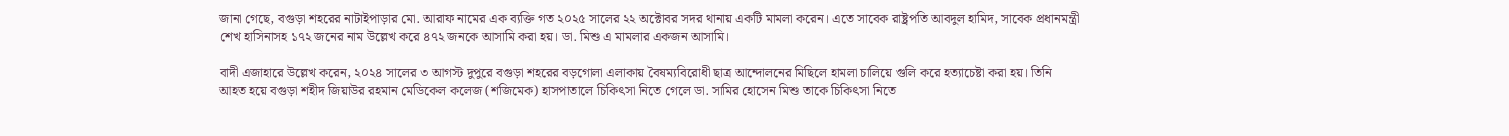জানা গেছে, বগুড়া শহরের নাটাইপাড়ার মো. আরাফ নামের এক ব্যক্তি গত ২০২৫ সালের ২২ অক্টোবর সদর থানায় একটি মামলা করেন। এতে সাবেক রাষ্ট্রপতি আবদুল হামিদ, সাবেক প্রধানমন্ত্রী শেখ হাসিনাসহ ১৭২ জনের নাম উল্লেখ করে ৪৭২ জনকে আসামি করা হয়। ডা. মিশু এ মামলার একজন আসামি।

বাদী এজাহারে উল্লেখ করেন, ২০২৪ সালের ৩ আগস্ট দুপুরে বগুড়া শহরের বড়গোলা এলাকায় বৈষম্যবিরোধী ছাত্র আন্দোলনের মিছিলে হামলা চালিয়ে গুলি করে হত্যাচেষ্টা করা হয়। তিনি আহত হয়ে বগুড়া শহীদ জিয়াউর রহমান মেডিকেল কলেজ (শজিমেক) হাসপাতালে চিকিৎসা নিতে গেলে ডা. সামির হোসেন মিশু তাকে চিকিৎসা নিতে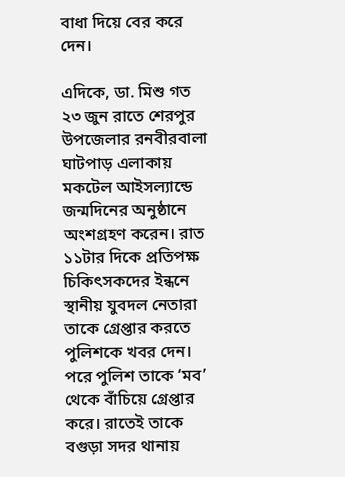বাধা দিয়ে বের করে দেন।

এদিকে, ডা. মিশু গত ২৩ জুন রাতে শেরপুর উপজেলার রনবীরবালা ঘাটপাড় এলাকায় মকটেল আইসল্যান্ডে জন্মদিনের অনুষ্ঠানে অংশগ্রহণ করেন। রাত ১১টার দিকে প্রতিপক্ষ চিকিৎসকদের ইন্ধনে স্থানীয় যুবদল নেতারা তাকে গ্রেপ্তার করতে পুলিশকে খবর দেন। পরে পুলিশ তাকে ‘মব’ থেকে বাঁচিয়ে গ্রেপ্তার করে। রাতেই তাকে বগুড়া সদর থানায়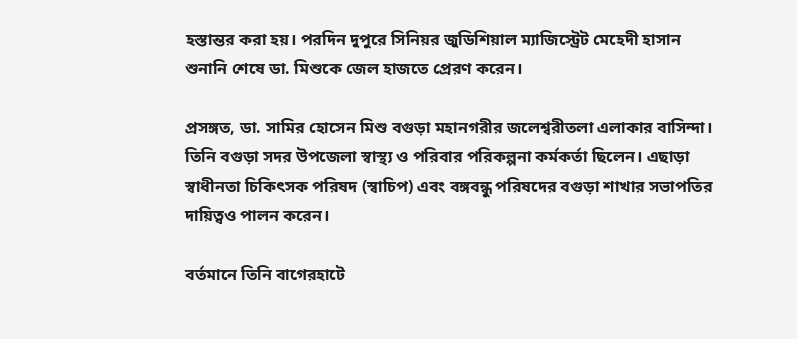হস্তান্তর করা হয়। পরদিন দুপুরে সিনিয়র জুডিশিয়াল ম্যাজিস্ট্রেট মেহেদী হাসান শুনানি শেষে ডা. মিশুকে জেল হাজতে প্রেরণ করেন।

প্রসঙ্গত, ডা. সামির হোসেন মিশু বগুড়া মহানগরীর জলেশ্বরীতলা এলাকার বাসিন্দা। তিনি বগুড়া সদর উপজেলা স্বাস্থ্য ও পরিবার পরিকল্পনা কর্মকর্তা ছিলেন। এছাড়া স্বাধীনতা চিকিৎসক পরিষদ (স্বাচিপ) এবং বঙ্গবন্ধু পরিষদের বগুড়া শাখার সভাপতির দায়িত্বও পালন করেন।

বর্তমানে তিনি বাগেরহাটে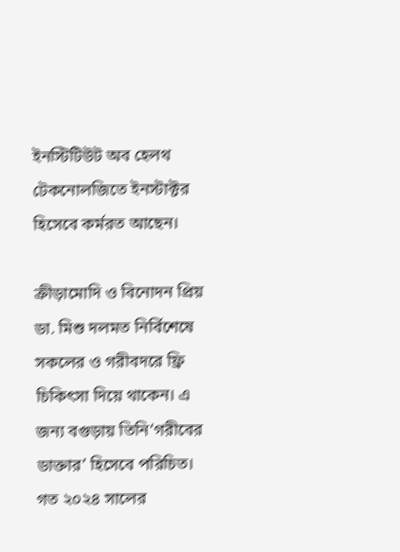ইনস্টিটিউট অব হেলথ টেকনোলজিতে ইনস্টাক্টর হিসেবে কর্মরত আছেন।

ক্রীড়ামোদি ও বিনোদন প্রিয় ডা. মিশু দলমত নির্বিশেষে সকলের ও গরীবদরে ফ্রি চিকিৎসা দিয়ে থাকেন। এ জন্য বগুড়ায় তিনি‘গরীবের ডাক্তার’ হিসেবে পরিচিত। গত ২০২৪ সালের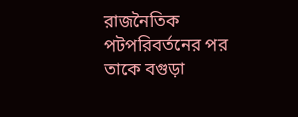রাজনৈতিক পটপরিবর্তনের পর তাকে বগুড়া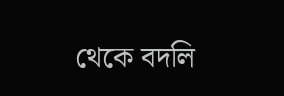থেকে বদলি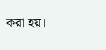করা হয়।